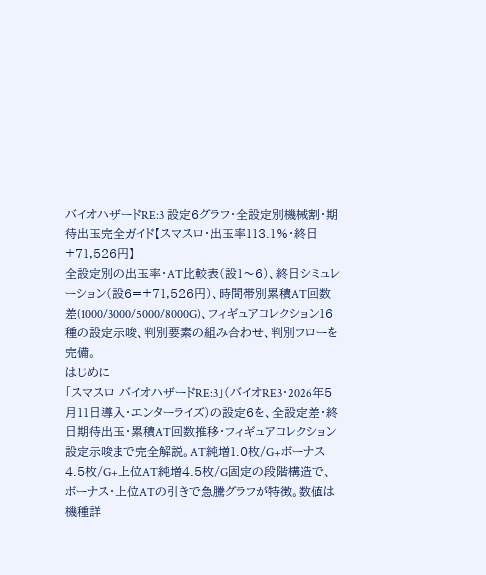バイオハザードRE:3 設定6グラフ・全設定別機械割・期待出玉完全ガイド【スマスロ・出玉率113.1%・終日+71,526円】
全設定別の出玉率・AT比較表(設1〜6)、終日シミュレーション(設6=+71,526円)、時間帯別累積AT回数差(1000/3000/5000/8000G)、フィギュアコレクション16種の設定示唆、判別要素の組み合わせ、判別フローを完備。
はじめに
「スマスロ バイオハザードRE:3」(バイオRE3・2026年5月11日導入・エンターライズ)の設定6を、全設定差・終日期待出玉・累積AT回数推移・フィギュアコレクション設定示唆まで完全解説。AT純増1.0枚/G+ボーナス4.5枚/G+上位AT純増4.5枚/G固定の段階構造で、ボーナス・上位ATの引きで急騰グラフが特徴。数値は機種詳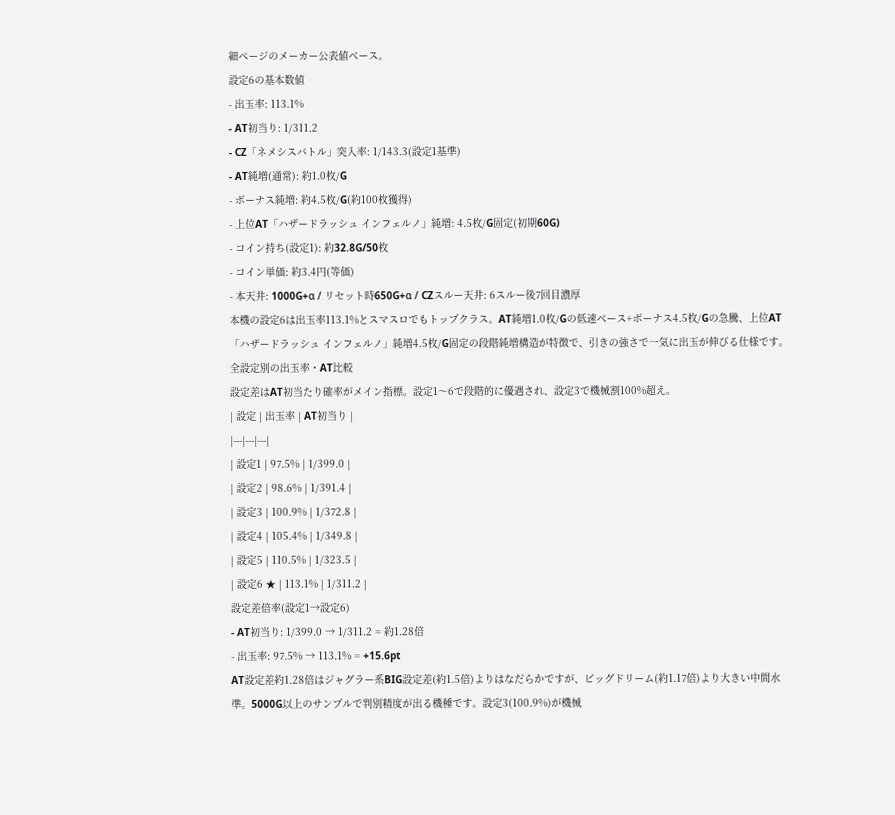細ページのメーカー公表値ベース。
設定6の基本数値
- 出玉率: 113.1%
- AT初当り: 1/311.2
- CZ「ネメシスバトル」突入率: 1/143.3(設定1基準)
- AT純増(通常): 約1.0枚/G
- ボーナス純増: 約4.5枚/G(約100枚獲得)
- 上位AT「ハザードラッシュ インフェルノ」純増: 4.5枚/G固定(初期60G)
- コイン持ち(設定1): 約32.8G/50枚
- コイン単価: 約3.4円(等価)
- 本天井: 1000G+α / リセット時650G+α / CZスルー天井: 6スルー後7回目濃厚
本機の設定6は出玉率113.1%とスマスロでもトップクラス。AT純増1.0枚/Gの低速ベース+ボーナス4.5枚/Gの急騰、上位AT「ハザードラッシュ インフェルノ」純増4.5枚/G固定の段階純増構造が特徴で、引きの強さで一気に出玉が伸びる仕様です。
全設定別の出玉率・AT比較
設定差はAT初当たり確率がメイン指標。設定1〜6で段階的に優遇され、設定3で機械割100%超え。
| 設定 | 出玉率 | AT初当り |
|---|---|---|
| 設定1 | 97.5% | 1/399.0 |
| 設定2 | 98.6% | 1/391.4 |
| 設定3 | 100.9% | 1/372.8 |
| 設定4 | 105.4% | 1/349.8 |
| 設定5 | 110.5% | 1/323.5 |
| 設定6 ★ | 113.1% | 1/311.2 |
設定差倍率(設定1→設定6)
- AT初当り: 1/399.0 → 1/311.2 = 約1.28倍
- 出玉率: 97.5% → 113.1% = +15.6pt
AT設定差約1.28倍はジャグラー系BIG設定差(約1.5倍)よりはなだらかですが、ビッグドリーム(約1.17倍)より大きい中間水準。5000G以上のサンプルで判別精度が出る機種です。設定3(100.9%)が機械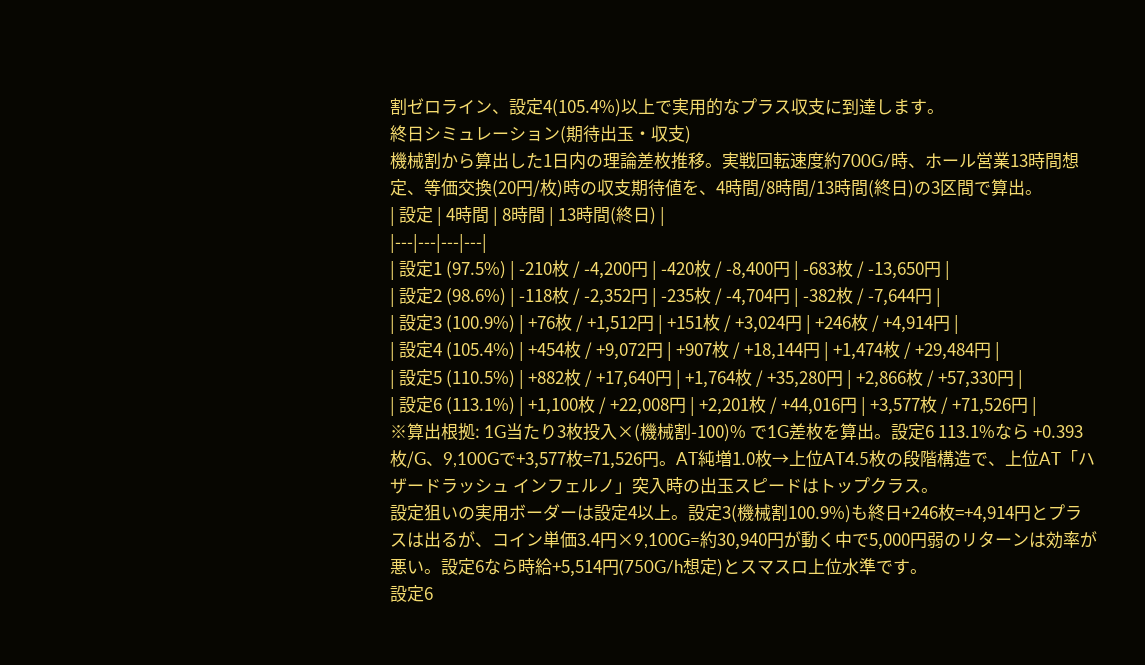割ゼロライン、設定4(105.4%)以上で実用的なプラス収支に到達します。
終日シミュレーション(期待出玉・収支)
機械割から算出した1日内の理論差枚推移。実戦回転速度約700G/時、ホール営業13時間想定、等価交換(20円/枚)時の収支期待値を、4時間/8時間/13時間(終日)の3区間で算出。
| 設定 | 4時間 | 8時間 | 13時間(終日) |
|---|---|---|---|
| 設定1 (97.5%) | -210枚 / -4,200円 | -420枚 / -8,400円 | -683枚 / -13,650円 |
| 設定2 (98.6%) | -118枚 / -2,352円 | -235枚 / -4,704円 | -382枚 / -7,644円 |
| 設定3 (100.9%) | +76枚 / +1,512円 | +151枚 / +3,024円 | +246枚 / +4,914円 |
| 設定4 (105.4%) | +454枚 / +9,072円 | +907枚 / +18,144円 | +1,474枚 / +29,484円 |
| 設定5 (110.5%) | +882枚 / +17,640円 | +1,764枚 / +35,280円 | +2,866枚 / +57,330円 |
| 設定6 (113.1%) | +1,100枚 / +22,008円 | +2,201枚 / +44,016円 | +3,577枚 / +71,526円 |
※算出根拠: 1G当たり3枚投入×(機械割-100)% で1G差枚を算出。設定6 113.1%なら +0.393枚/G、9,100Gで+3,577枚=71,526円。AT純増1.0枚→上位AT4.5枚の段階構造で、上位AT「ハザードラッシュ インフェルノ」突入時の出玉スピードはトップクラス。
設定狙いの実用ボーダーは設定4以上。設定3(機械割100.9%)も終日+246枚=+4,914円とプラスは出るが、コイン単価3.4円×9,100G=約30,940円が動く中で5,000円弱のリターンは効率が悪い。設定6なら時給+5,514円(750G/h想定)とスマスロ上位水準です。
設定6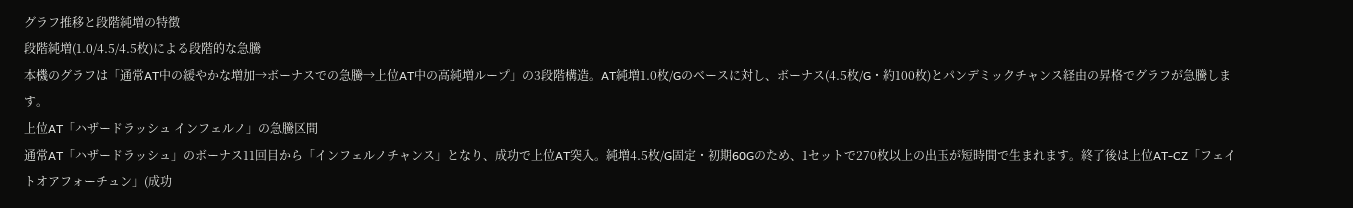グラフ推移と段階純増の特徴
段階純増(1.0/4.5/4.5枚)による段階的な急騰
本機のグラフは「通常AT中の緩やかな増加→ボーナスでの急騰→上位AT中の高純増ループ」の3段階構造。AT純増1.0枚/Gのベースに対し、ボーナス(4.5枚/G・約100枚)とパンデミックチャンス経由の昇格でグラフが急騰します。
上位AT「ハザードラッシュ インフェルノ」の急騰区間
通常AT「ハザードラッシュ」のボーナス11回目から「インフェルノチャンス」となり、成功で上位AT突入。純増4.5枚/G固定・初期60Gのため、1セットで270枚以上の出玉が短時間で生まれます。終了後は上位AT-CZ「フェイトオアフォーチュン」(成功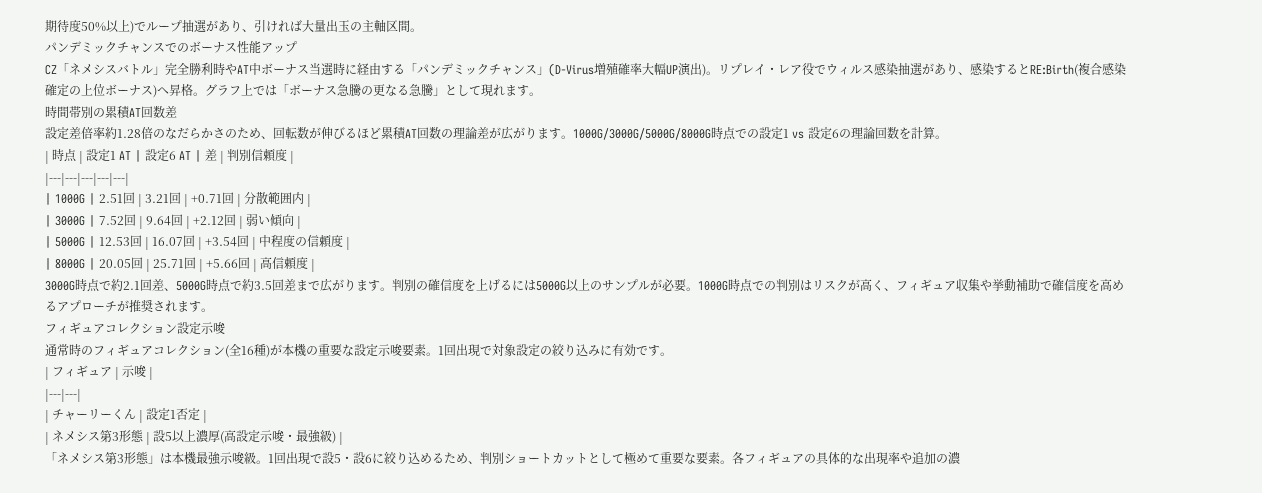期待度50%以上)でループ抽選があり、引ければ大量出玉の主軸区間。
パンデミックチャンスでのボーナス性能アップ
CZ「ネメシスバトル」完全勝利時やAT中ボーナス当選時に経由する「パンデミックチャンス」(D-Virus増殖確率大幅UP演出)。リプレイ・レア役でウィルス感染抽選があり、感染するとRE:Birth(複合感染確定の上位ボーナス)へ昇格。グラフ上では「ボーナス急騰の更なる急騰」として現れます。
時間帯別の累積AT回数差
設定差倍率約1.28倍のなだらかさのため、回転数が伸びるほど累積AT回数の理論差が広がります。1000G/3000G/5000G/8000G時点での設定1 vs 設定6の理論回数を計算。
| 時点 | 設定1 AT | 設定6 AT | 差 | 判別信頼度 |
|---|---|---|---|---|
| 1000G | 2.51回 | 3.21回 | +0.71回 | 分散範囲内 |
| 3000G | 7.52回 | 9.64回 | +2.12回 | 弱い傾向 |
| 5000G | 12.53回 | 16.07回 | +3.54回 | 中程度の信頼度 |
| 8000G | 20.05回 | 25.71回 | +5.66回 | 高信頼度 |
3000G時点で約2.1回差、5000G時点で約3.5回差まで広がります。判別の確信度を上げるには5000G以上のサンプルが必要。1000G時点での判別はリスクが高く、フィギュア収集や挙動補助で確信度を高めるアプローチが推奨されます。
フィギュアコレクション設定示唆
通常時のフィギュアコレクション(全16種)が本機の重要な設定示唆要素。1回出現で対象設定の絞り込みに有効です。
| フィギュア | 示唆 |
|---|---|
| チャーリーくん | 設定1否定 |
| ネメシス第3形態 | 設5以上濃厚(高設定示唆・最強級) |
「ネメシス第3形態」は本機最強示唆級。1回出現で設5・設6に絞り込めるため、判別ショートカットとして極めて重要な要素。各フィギュアの具体的な出現率や追加の濃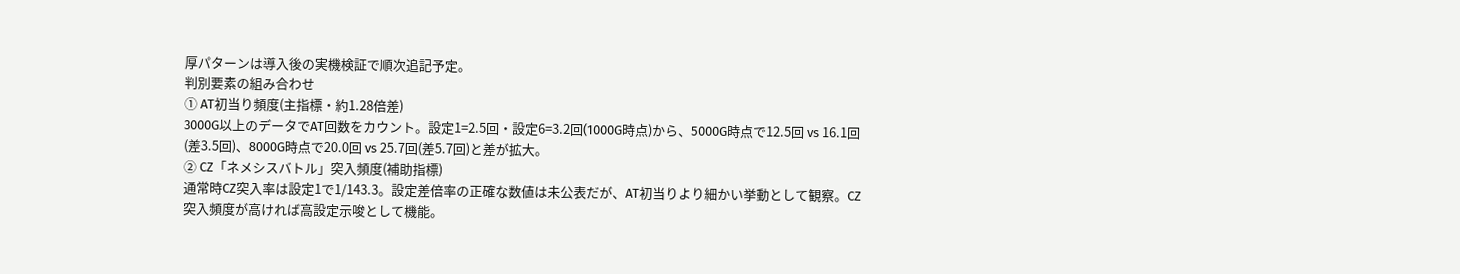厚パターンは導入後の実機検証で順次追記予定。
判別要素の組み合わせ
① AT初当り頻度(主指標・約1.28倍差)
3000G以上のデータでAT回数をカウント。設定1=2.5回・設定6=3.2回(1000G時点)から、5000G時点で12.5回 vs 16.1回(差3.5回)、8000G時点で20.0回 vs 25.7回(差5.7回)と差が拡大。
② CZ「ネメシスバトル」突入頻度(補助指標)
通常時CZ突入率は設定1で1/143.3。設定差倍率の正確な数値は未公表だが、AT初当りより細かい挙動として観察。CZ突入頻度が高ければ高設定示唆として機能。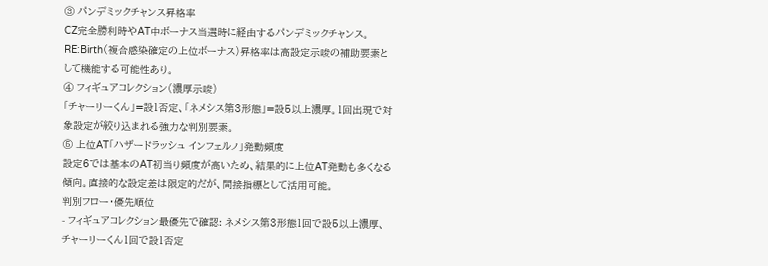③ パンデミックチャンス昇格率
CZ完全勝利時やAT中ボーナス当選時に経由するパンデミックチャンス。RE:Birth(複合感染確定の上位ボーナス)昇格率は高設定示唆の補助要素として機能する可能性あり。
④ フィギュアコレクション(濃厚示唆)
「チャーリーくん」=設1否定、「ネメシス第3形態」=設5以上濃厚。1回出現で対象設定が絞り込まれる強力な判別要素。
⑤ 上位AT「ハザードラッシュ インフェルノ」発動頻度
設定6では基本のAT初当り頻度が高いため、結果的に上位AT発動も多くなる傾向。直接的な設定差は限定的だが、間接指標として活用可能。
判別フロー・優先順位
- フィギュアコレクション最優先で確認: ネメシス第3形態1回で設5以上濃厚、チャーリーくん1回で設1否定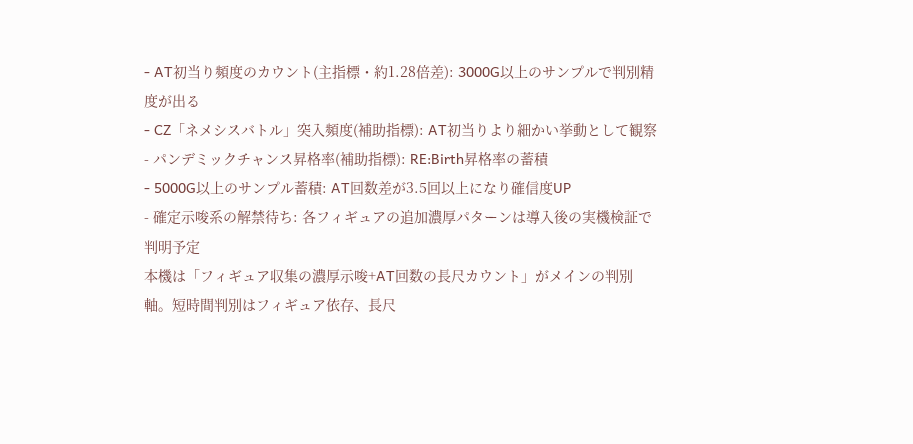- AT初当り頻度のカウント(主指標・約1.28倍差): 3000G以上のサンプルで判別精度が出る
- CZ「ネメシスバトル」突入頻度(補助指標): AT初当りより細かい挙動として観察
- パンデミックチャンス昇格率(補助指標): RE:Birth昇格率の蓄積
- 5000G以上のサンプル蓄積: AT回数差が3.5回以上になり確信度UP
- 確定示唆系の解禁待ち: 各フィギュアの追加濃厚パターンは導入後の実機検証で判明予定
本機は「フィギュア収集の濃厚示唆+AT回数の長尺カウント」がメインの判別軸。短時間判別はフィギュア依存、長尺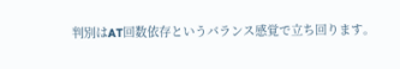判別はAT回数依存というバランス感覚で立ち回ります。